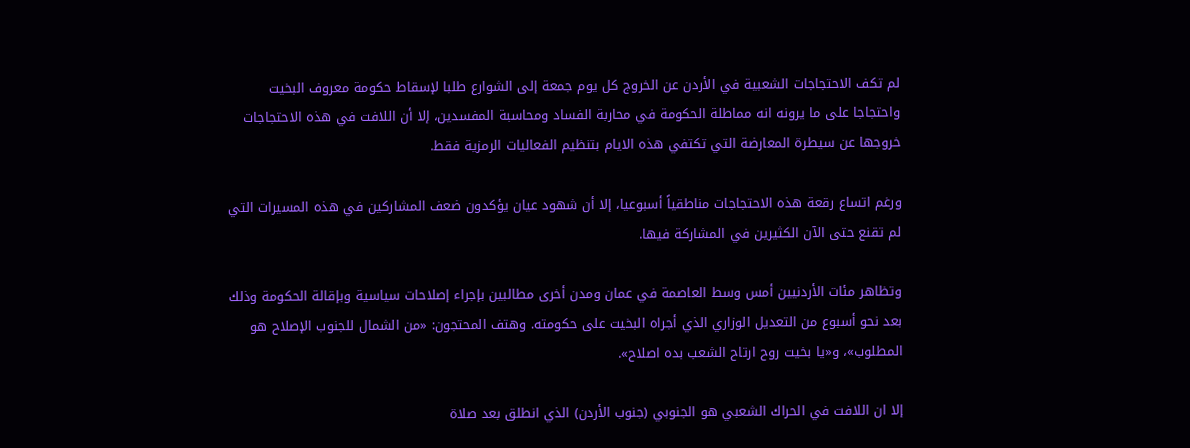لم تكف الاحتجاجات الشعبية في الأردن عن الخروج كل يوم جمعة إلى الشوارع طلبا لإسقاط حكومة معروف البخيت واحتجاجا على ما يرونه انه مماطلة الحكومة في محاربة الفساد ومحاسبة المفسدين، إلا أن اللافت في هذه الاحتجاجات خروجها عن سيطرة المعارضة التي تكتفي هذه الايام بتنظيم الفعاليات الرمزية فقط.

ورغم اتساع رقعة هذه الاحتجاجات مناطقياً أسبوعيا، إلا أن شهود عيان يؤكدون ضعف المشاركين في هذه المسيرات التي لم تقنع حتى الآن الكثيرين في المشاركة فيها.

وتظاهر مئات الأردنيين أمس وسط العاصمة في عمان ومدن أخرى مطالبين بإجراء إصلاحات سياسية وبإقالة الحكومة وذلك بعد نحو أسبوع من التعديل الوزاري الذي أجراه البخيت على حكومته. وهتف المحتجون: «من الشمال للجنوب الإصلاح هو المطلوب»، و«يا بخيت روح ارتاح الشعب بده اصلاح».

إلا ان اللافت في الحراك الشعبي هو الجنوبي (جنوب الأردن) الذي انطلق بعد صلاة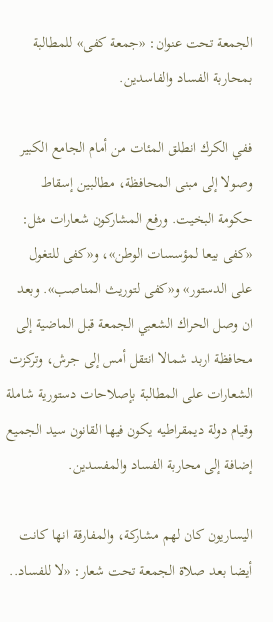الجمعة تحت عنوان: «جمعة كفى» للمطالبة بمحاربة الفساد والفاسدين.

ففي الكرك انطلق المئات من أمام الجامع الكبير وصولا إلى مبنى المحافظة، مطالبين إسقاط حكومة البخيت. ورفع المشاركون شعارات مثل: «كفى بيعا لمؤسسات الوطن»، و«كفى للتغول على الدستور» و«كفى لتوريث المناصب». وبعد ان وصل الحراك الشعبي الجمعة قبل الماضية إلى محافظة اربد شمالا انتقل أمس إلى جرش، وتركزت الشعارات على المطالبة بإصلاحات دستورية شاملة وقيام دولة ديمقراطيه يكون فيها القانون سيد الجميع إضافة إلى محاربة الفساد والمفسدين.

اليساريون كان لهم مشاركة، والمفارقة انها كانت أيضا بعد صلاة الجمعة تحت شعار: «لا للفساد..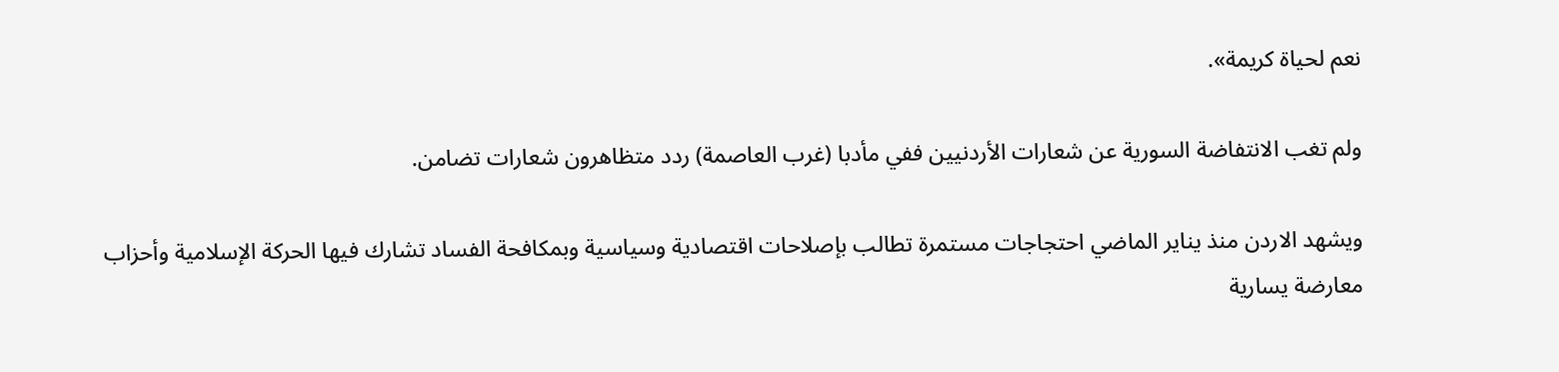نعم لحياة كريمة».

ولم تغب الانتفاضة السورية عن شعارات الأردنيين ففي مأدبا (غرب العاصمة) ردد متظاهرون شعارات تضامن.

ويشهد الاردن منذ يناير الماضي احتجاجات مستمرة تطالب بإصلاحات اقتصادية وسياسية وبمكافحة الفساد تشارك فيها الحركة الإسلامية وأحزاب معارضة يسارية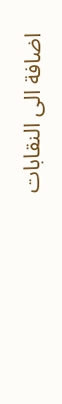اضافة الى النقابات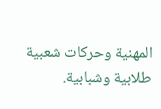المهنية وحركات شعبية طلابية وشبابية.